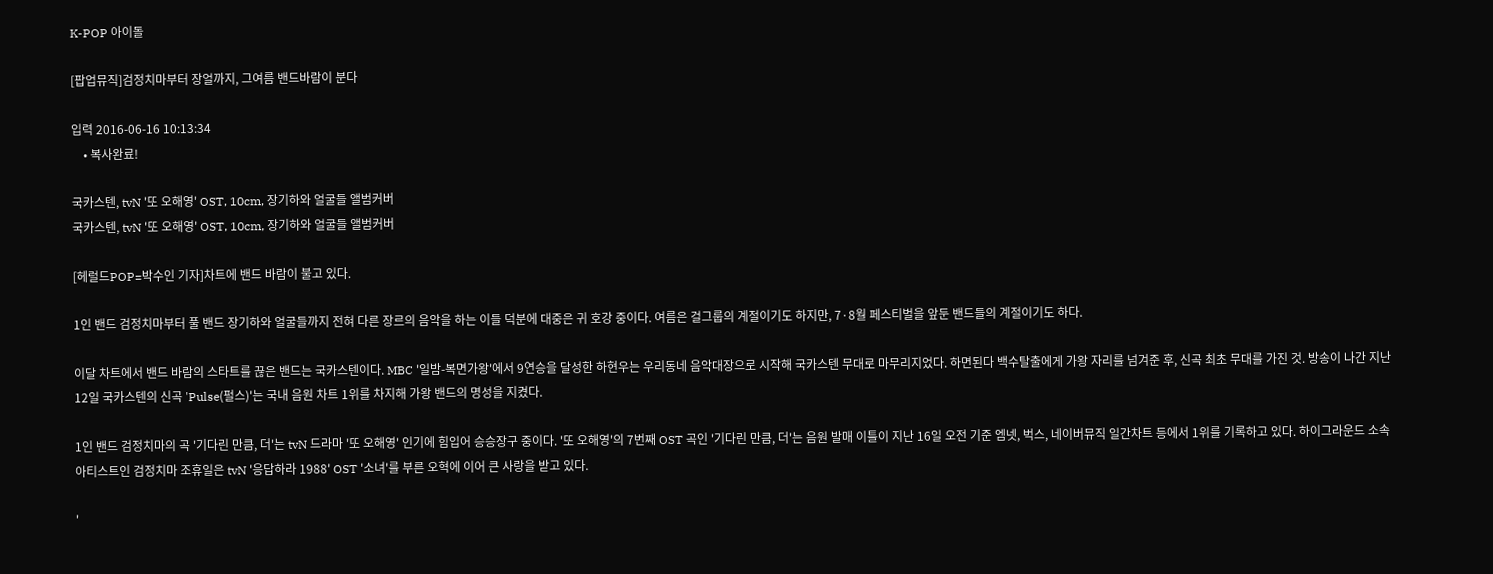K-POP 아이돌

[팝업뮤직]검정치마부터 장얼까지, 그여름 밴드바람이 분다

입력 2016-06-16 10:13:34
    • 복사완료!

국카스텐, tvN '또 오해영' OST, 10cm, 장기하와 얼굴들 앨범커버
국카스텐, tvN '또 오해영' OST, 10cm, 장기하와 얼굴들 앨범커버

[헤럴드POP=박수인 기자]차트에 밴드 바람이 불고 있다.

1인 밴드 검정치마부터 풀 밴드 장기하와 얼굴들까지 전혀 다른 장르의 음악을 하는 이들 덕분에 대중은 귀 호강 중이다. 여름은 걸그룹의 계절이기도 하지만, 7·8월 페스티벌을 앞둔 밴드들의 계절이기도 하다.

이달 차트에서 밴드 바람의 스타트를 끊은 밴드는 국카스텐이다. MBC '일밤-복면가왕'에서 9연승을 달성한 하현우는 우리동네 음악대장으로 시작해 국카스텐 무대로 마무리지었다. 하면된다 백수탈출에게 가왕 자리를 넘겨준 후, 신곡 최초 무대를 가진 것. 방송이 나간 지난 12일 국카스텐의 신곡 'Pulse(펄스)'는 국내 음원 차트 1위를 차지해 가왕 밴드의 명성을 지켰다.

1인 밴드 검정치마의 곡 '기다린 만큼, 더'는 tvN 드라마 '또 오해영' 인기에 힘입어 승승장구 중이다. '또 오해영'의 7번째 OST 곡인 '기다린 만큼, 더'는 음원 발매 이틀이 지난 16일 오전 기준 엠넷, 벅스, 네이버뮤직 일간차트 등에서 1위를 기록하고 있다. 하이그라운드 소속 아티스트인 검정치마 조휴일은 tvN '응답하라 1988' OST '소녀'를 부른 오혁에 이어 큰 사랑을 받고 있다.

'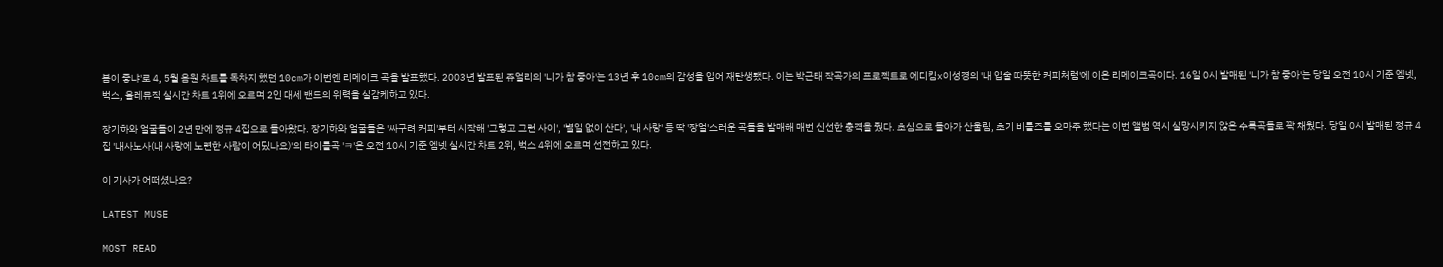봄이 좋냐'로 4, 5월 음원 차트를 독차지 했던 10cm가 이번엔 리메이크 곡을 발표했다. 2003년 발표된 쥬얼리의 '니가 참 좋아'는 13년 후 10cm의 감성을 입어 재탄생됐다. 이는 박근태 작곡가의 프로젝트로 에디킴x이성경의 '내 입술 따뜻한 커피처럼'에 이은 리메이크곡이다. 16일 0시 발매된 '니가 참 좋아'는 당일 오전 10시 기준 엠넷, 벅스, 올레뮤직 실시간 차트 1위에 오르며 2인 대세 밴드의 위력을 실감케하고 있다.

장기하와 얼굴들이 2년 만에 정규 4집으로 돌아왔다. 장기하와 얼굴들은 '싸구려 커피'부터 시작해 '그렇고 그런 사이', '별일 없이 산다', '내 사랑' 등 딱 '장얼'스러운 곡들을 발매해 매번 신선한 충격을 줬다. 초심으로 돌아가 산울림, 초기 비틀즈를 오마주 했다는 이번 앨범 역시 실망시키지 않은 수록곡들로 꽉 채웠다. 당일 0시 발매된 정규 4집 '내사노사(내 사랑에 노련한 사람이 어딨나요)'의 타이틀곡 'ㅋ'은 오전 10시 기준 엠넷 실시간 차트 2위, 벅스 4위에 오르며 선전하고 있다.

이 기사가 어떠셨나요?

LATEST MUSE

MOST READ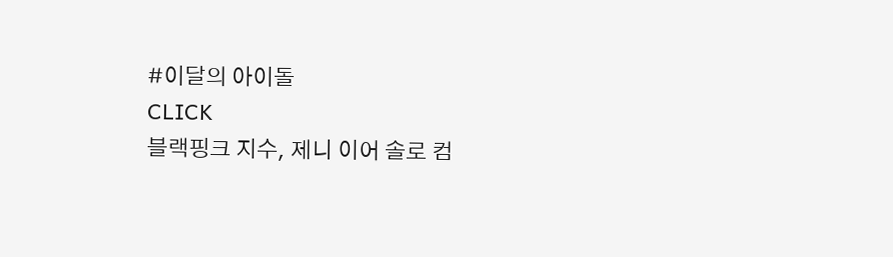#이달의 아이돌
CLICK
블랙핑크 지수, 제니 이어 솔로 컴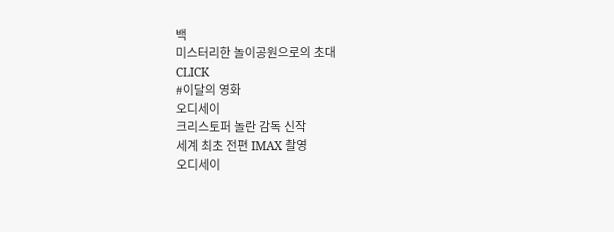백
미스터리한 놀이공원으로의 초대
CLICK
#이달의 영화
오디세이
크리스토퍼 놀란 감독 신작
세계 최초 전편 IMAX 촬영
오디세이